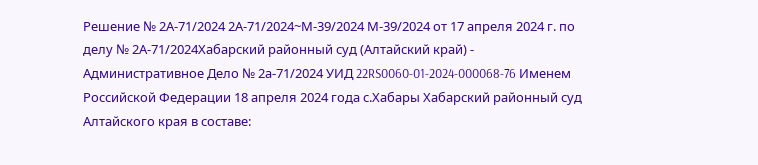Решение № 2А-71/2024 2А-71/2024~М-39/2024 М-39/2024 от 17 апреля 2024 г. по делу № 2А-71/2024Хабарский районный суд (Алтайский край) - Административное Дело № 2а-71/2024 УИД 22RS0060-01-2024-000068-76 Именем Российской Федерации 18 апреля 2024 года с.Хабары Хабарский районный суд Алтайского края в составе: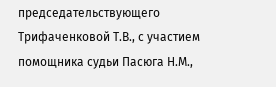председательствующего Трифаченковой Т.В., с участием помощника судьи Пасюга Н.М.,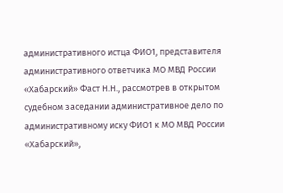административного истца ФИО1, представителя административного ответчика МО МВД России «Хабарский» Фаст Н.Н., рассмотрев в открытом судебном заседании административное дело по административному иску ФИО1 к МО МВД России «Хабарский»,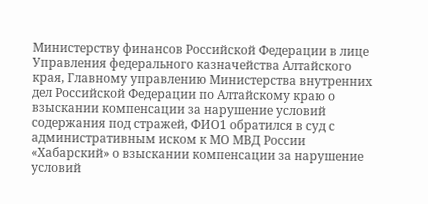Министерству финансов Российской Федерации в лице Управления федерального казначейства Алтайского края, Главному управлению Министерства внутренних дел Российской Федерации по Алтайскому краю о взыскании компенсации за нарушение условий содержания под стражей, ФИО1 обратился в суд с административным иском к МО МВД России «Хабарский» о взыскании компенсации за нарушение условий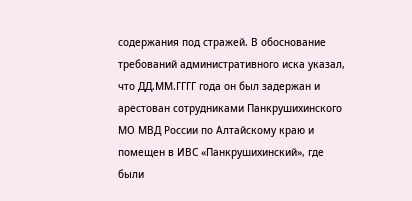содержания под стражей. В обоснование требований административного иска указал, что ДД.ММ.ГГГГ года он был задержан и арестован сотрудниками Панкрушихинского МО МВД России по Алтайскому краю и помещен в ИВС «Панкрушихинский», где были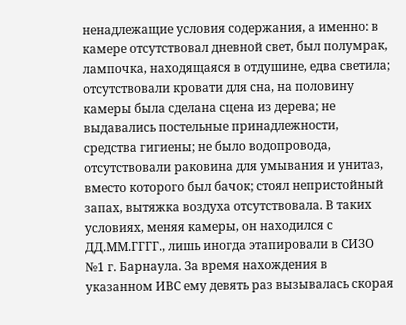ненадлежащие условия содержания, а именно: в камере отсутствовал дневной свет, был полумрак, лампочка, находящаяся в отдушине, едва светила; отсутствовали кровати для сна, на половину камеры была сделана сцена из дерева; не выдавались постельные принадлежности, средства гигиены; не было водопровода, отсутствовали раковина для умывания и унитаз, вместо которого был бачок; стоял непристойный запах, вытяжка воздуха отсутствовала. В таких условиях, меняя камеры, он находился с ДД.ММ.ГГГГ., лишь иногда этапировали в СИЗО №1 г. Барнаула. За время нахождения в указанном ИВС ему девять раз вызывалась скорая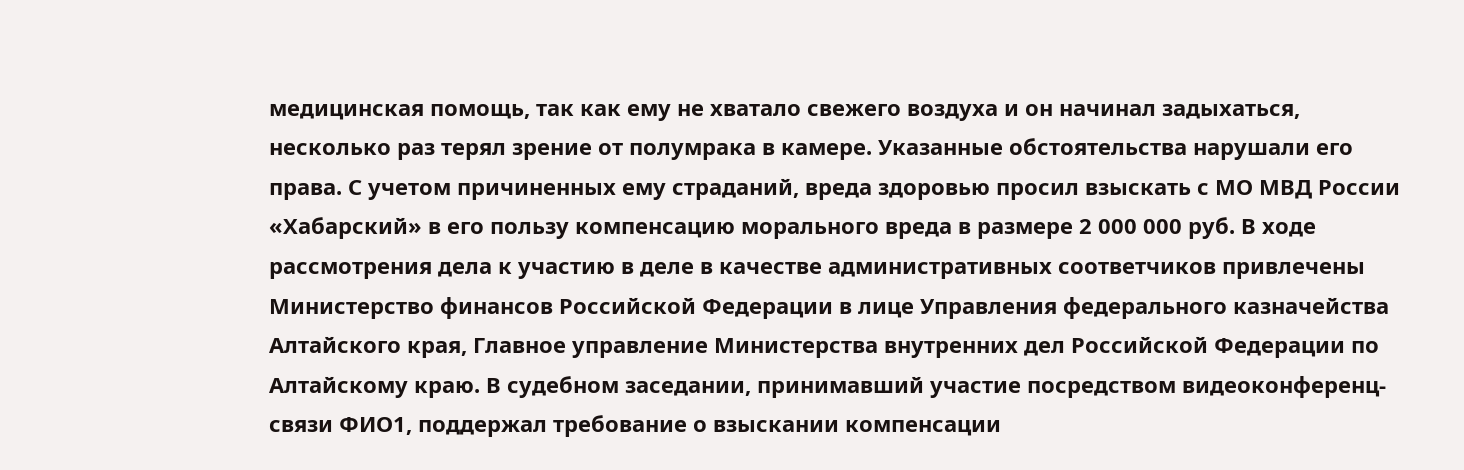медицинская помощь, так как ему не хватало свежего воздуха и он начинал задыхаться, несколько раз терял зрение от полумрака в камере. Указанные обстоятельства нарушали его права. С учетом причиненных ему страданий, вреда здоровью просил взыскать с МО МВД России «Хабарский» в его пользу компенсацию морального вреда в размере 2 000 000 руб. В ходе рассмотрения дела к участию в деле в качестве административных соответчиков привлечены Министерство финансов Российской Федерации в лице Управления федерального казначейства Алтайского края, Главное управление Министерства внутренних дел Российской Федерации по Алтайскому краю. В судебном заседании, принимавший участие посредством видеоконференц-связи ФИО1, поддержал требование о взыскании компенсации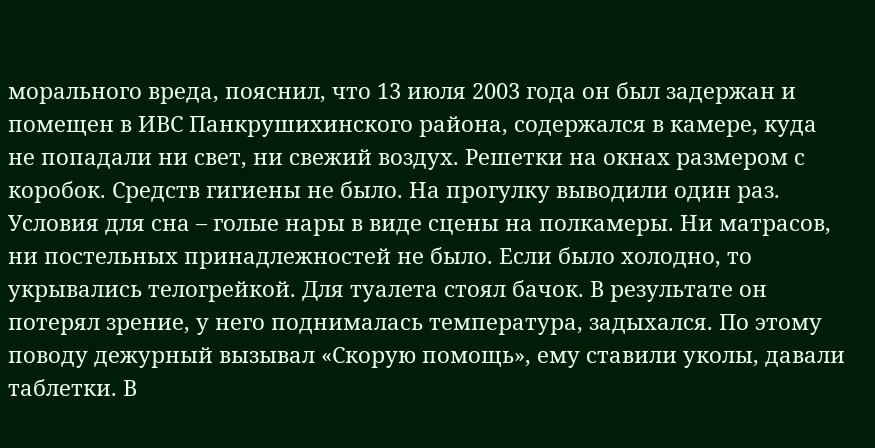морального вреда, пояснил, что 13 июля 2003 года он был задержан и помещен в ИВС Панкрушихинского района, содержался в камере, куда не попадали ни свет, ни свежий воздух. Решетки на окнах размером с коробок. Средств гигиены не было. На прогулку выводили один раз. Условия для сна – голые нары в виде сцены на полкамеры. Ни матрасов, ни постельных принадлежностей не было. Если было холодно, то укрывались телогрейкой. Для туалета стоял бачок. В результате он потерял зрение, у него поднималась температура, задыхался. По этому поводу дежурный вызывал «Скорую помощь», ему ставили уколы, давали таблетки. В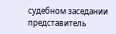судебном заседании представитель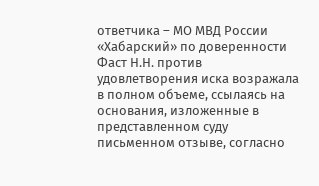ответчика – МО МВД России «Хабарский» по доверенности Фаст Н.Н. против удовлетворения иска возражала в полном объеме, ссылаясь на основания, изложенные в представленном суду письменном отзыве, согласно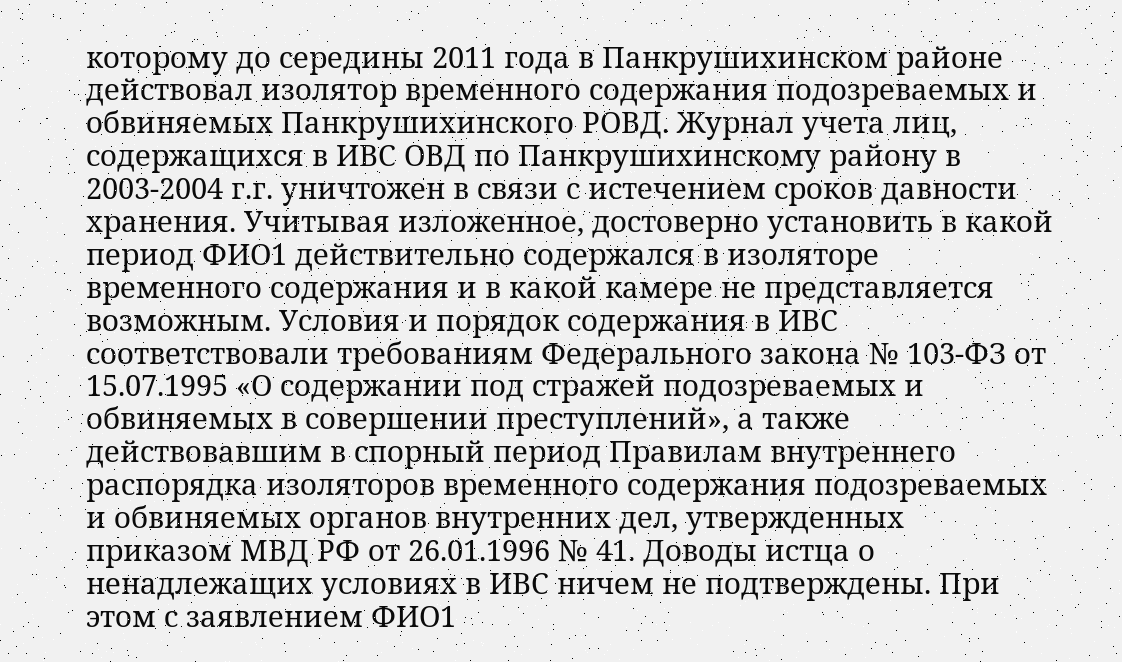которому до середины 2011 года в Панкрушихинском районе действовал изолятор временного содержания подозреваемых и обвиняемых Панкрушихинского РОВД. Журнал учета лиц, содержащихся в ИВС ОВД по Панкрушихинскому району в 2003-2004 г.г. уничтожен в связи с истечением сроков давности хранения. Учитывая изложенное, достоверно установить в какой период ФИО1 действительно содержался в изоляторе временного содержания и в какой камере не представляется возможным. Условия и порядок содержания в ИВС соответствовали требованиям Федерального закона № 103-ФЗ от 15.07.1995 «О содержании под стражей подозреваемых и обвиняемых в совершении преступлений», а также действовавшим в спорный период Правилам внутреннего распорядка изоляторов временного содержания подозреваемых и обвиняемых органов внутренних дел, утвержденных приказом МВД РФ от 26.01.1996 № 41. Доводы истца о ненадлежащих условиях в ИВС ничем не подтверждены. При этом с заявлением ФИО1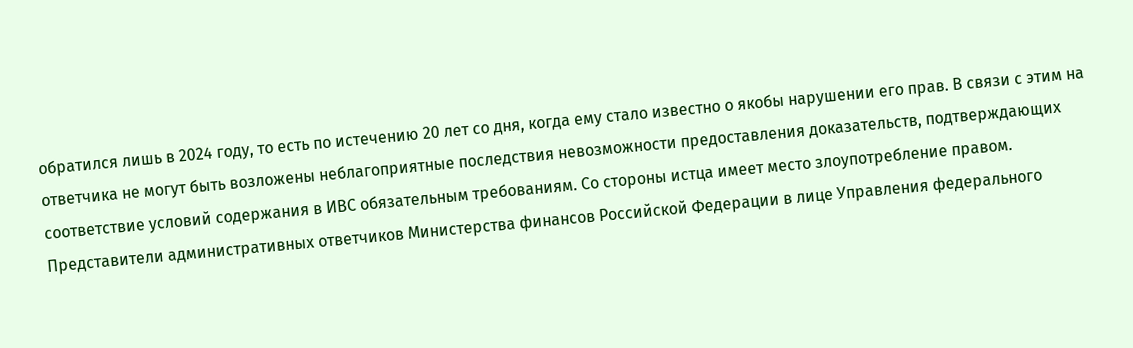обратился лишь в 2024 году, то есть по истечению 20 лет со дня, когда ему стало известно о якобы нарушении его прав. В связи с этим на ответчика не могут быть возложены неблагоприятные последствия невозможности предоставления доказательств, подтверждающих соответствие условий содержания в ИВС обязательным требованиям. Со стороны истца имеет место злоупотребление правом. Представители административных ответчиков Министерства финансов Российской Федерации в лице Управления федерального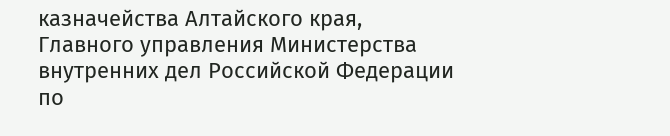казначейства Алтайского края, Главного управления Министерства внутренних дел Российской Федерации по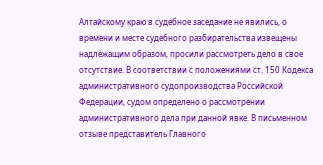Алтайскому краю в судебное заседание не явились, о времени и месте судебного разбирательства извещены надлежащим образом, просили рассмотреть дело в свое отсутствие. В соответствии с положениями ст. 150 Кодекса административного судопроизводства Российской Федерации, судом определено о рассмотрении административного дела при данной явке. В письменном отзыве представитель Главного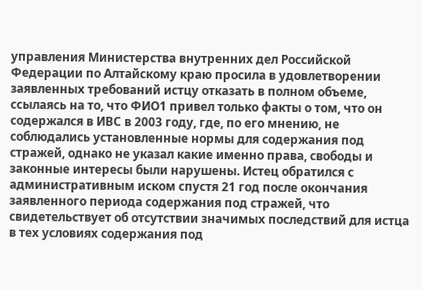управления Министерства внутренних дел Российской Федерации по Алтайскому краю просила в удовлетворении заявленных требований истцу отказать в полном объеме, ссылаясь на то, что ФИО1 привел только факты о том, что он содержался в ИВС в 2003 году, где, по его мнению, не соблюдались установленные нормы для содержания под стражей, однако не указал какие именно права, свободы и законные интересы были нарушены. Истец обратился с административным иском спустя 21 год после окончания заявленного периода содержания под стражей, что свидетельствует об отсутствии значимых последствий для истца в тех условиях содержания под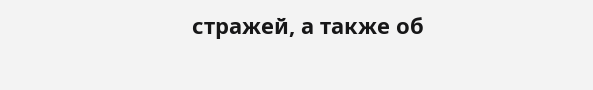стражей, а также об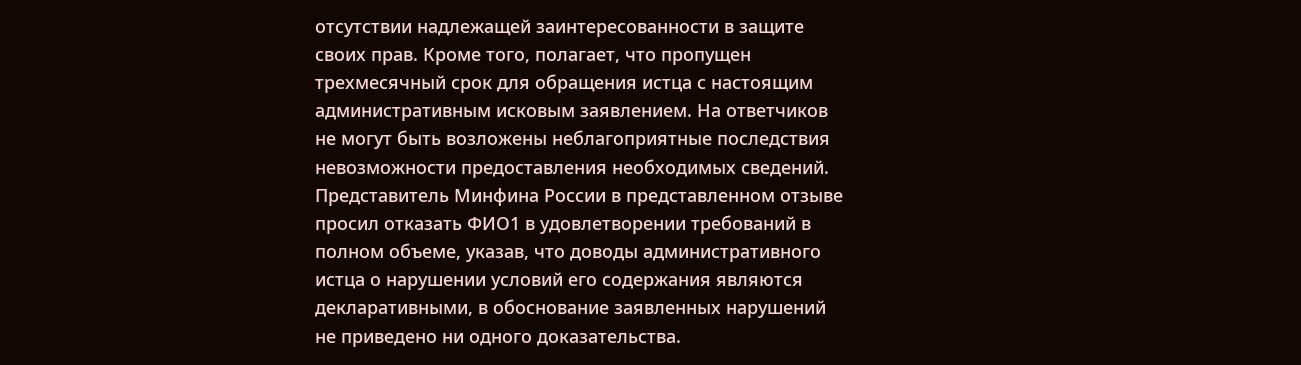отсутствии надлежащей заинтересованности в защите своих прав. Кроме того, полагает, что пропущен трехмесячный срок для обращения истца с настоящим административным исковым заявлением. На ответчиков не могут быть возложены неблагоприятные последствия невозможности предоставления необходимых сведений. Представитель Минфина России в представленном отзыве просил отказать ФИО1 в удовлетворении требований в полном объеме, указав, что доводы административного истца о нарушении условий его содержания являются декларативными, в обоснование заявленных нарушений не приведено ни одного доказательства.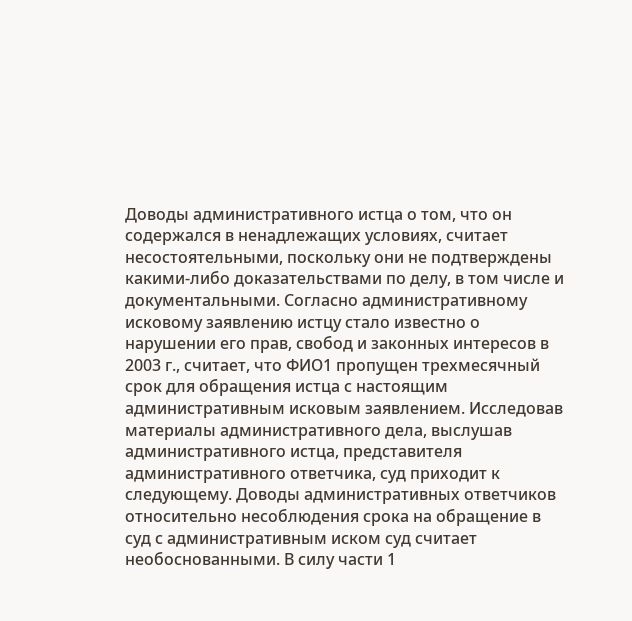Доводы административного истца о том, что он содержался в ненадлежащих условиях, считает несостоятельными, поскольку они не подтверждены какими-либо доказательствами по делу, в том числе и документальными. Согласно административному исковому заявлению истцу стало известно о нарушении его прав, свобод и законных интересов в 2003 г., считает, что ФИО1 пропущен трехмесячный срок для обращения истца с настоящим административным исковым заявлением. Исследовав материалы административного дела, выслушав административного истца, представителя административного ответчика, суд приходит к следующему. Доводы административных ответчиков относительно несоблюдения срока на обращение в суд с административным иском суд считает необоснованными. В силу части 1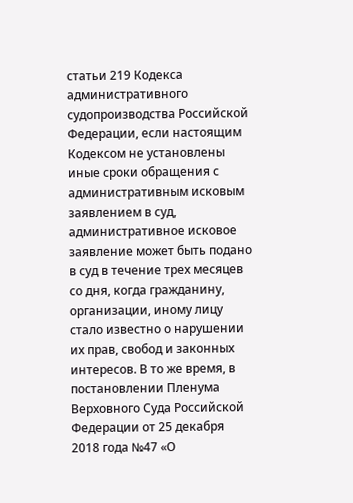статьи 219 Кодекса административного судопроизводства Российской Федерации, если настоящим Кодексом не установлены иные сроки обращения с административным исковым заявлением в суд, административное исковое заявление может быть подано в суд в течение трех месяцев со дня, когда гражданину, организации, иному лицу стало известно о нарушении их прав, свобод и законных интересов. В то же время, в постановлении Пленума Верховного Суда Российской Федерации от 25 декабря 2018 года №47 «О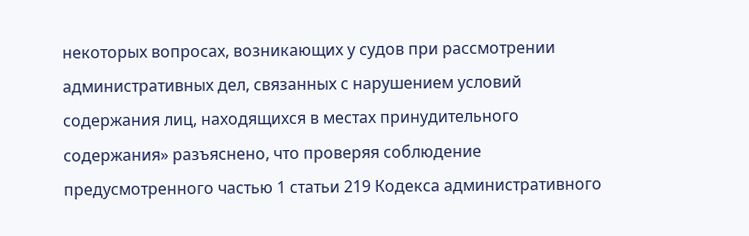некоторых вопросах, возникающих у судов при рассмотрении административных дел, связанных с нарушением условий содержания лиц, находящихся в местах принудительного содержания» разъяснено, что проверяя соблюдение предусмотренного частью 1 статьи 219 Кодекса административного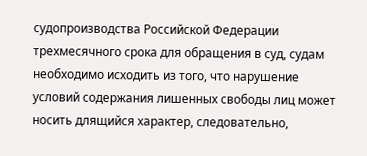судопроизводства Российской Федерации трехмесячного срока для обращения в суд, судам необходимо исходить из того, что нарушение условий содержания лишенных свободы лиц может носить длящийся характер, следовательно,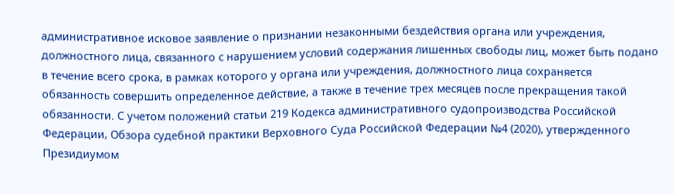административное исковое заявление о признании незаконными бездействия органа или учреждения, должностного лица, связанного с нарушением условий содержания лишенных свободы лиц, может быть подано в течение всего срока, в рамках которого у органа или учреждения, должностного лица сохраняется обязанность совершить определенное действие, а также в течение трех месяцев после прекращения такой обязанности. С учетом положений статьи 219 Кодекса административного судопроизводства Российской Федерации, Обзора судебной практики Верховного Суда Российской Федерации №4 (2020), утвержденного Президиумом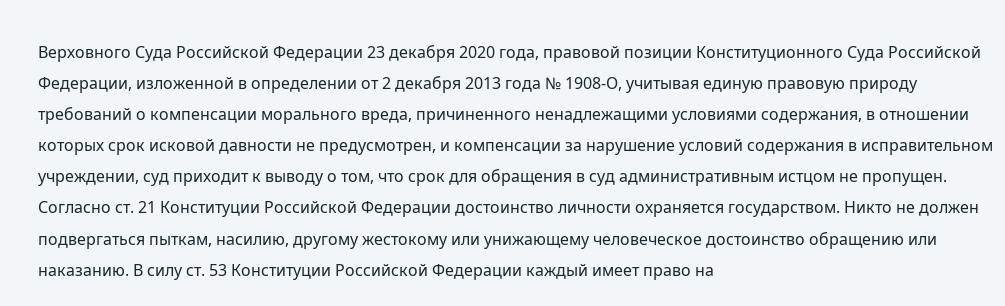Верховного Суда Российской Федерации 23 декабря 2020 года, правовой позиции Конституционного Суда Российской Федерации, изложенной в определении от 2 декабря 2013 года № 1908-О, учитывая единую правовую природу требований о компенсации морального вреда, причиненного ненадлежащими условиями содержания, в отношении которых срок исковой давности не предусмотрен, и компенсации за нарушение условий содержания в исправительном учреждении, суд приходит к выводу о том, что срок для обращения в суд административным истцом не пропущен. Согласно ст. 21 Конституции Российской Федерации достоинство личности охраняется государством. Никто не должен подвергаться пыткам, насилию, другому жестокому или унижающему человеческое достоинство обращению или наказанию. В силу ст. 53 Конституции Российской Федерации каждый имеет право на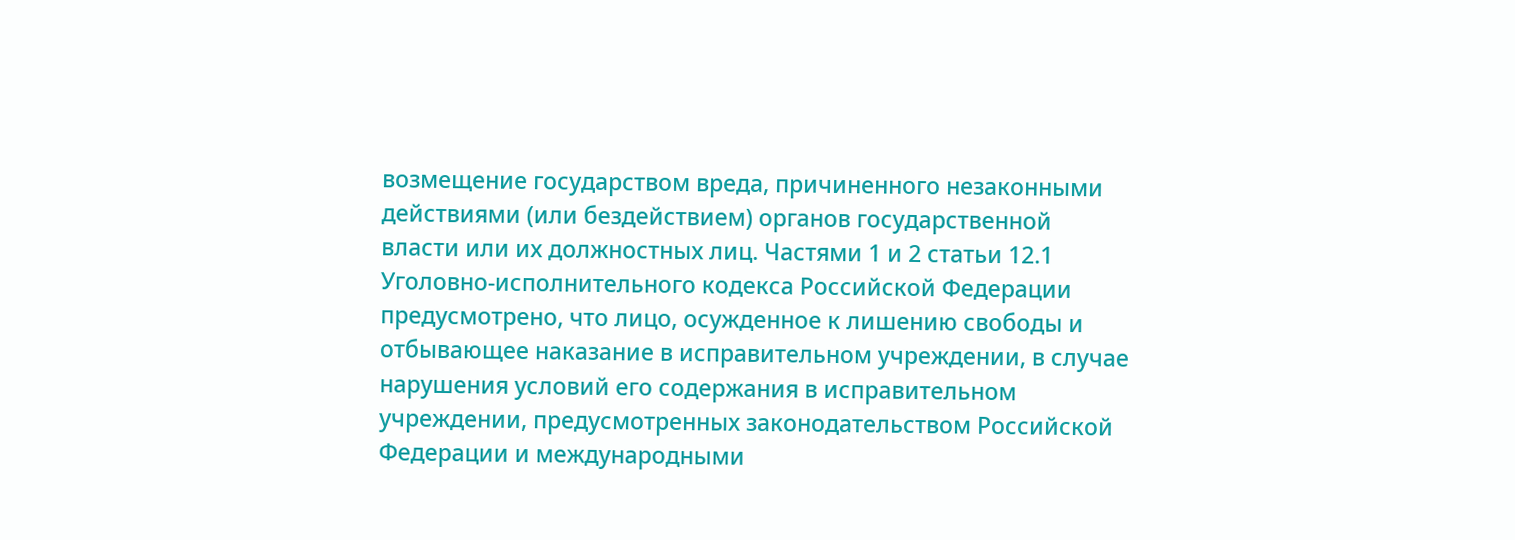возмещение государством вреда, причиненного незаконными действиями (или бездействием) органов государственной власти или их должностных лиц. Частями 1 и 2 статьи 12.1 Уголовно-исполнительного кодекса Российской Федерации предусмотрено, что лицо, осужденное к лишению свободы и отбывающее наказание в исправительном учреждении, в случае нарушения условий его содержания в исправительном учреждении, предусмотренных законодательством Российской Федерации и международными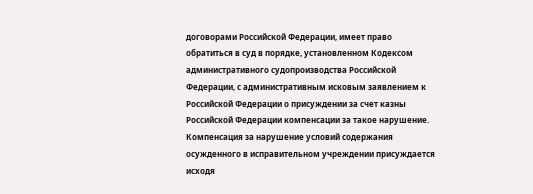договорами Российской Федерации, имеет право обратиться в суд в порядке, установленном Кодексом административного судопроизводства Российской Федерации, с административным исковым заявлением к Российской Федерации о присуждении за счет казны Российской Федерации компенсации за такое нарушение. Компенсация за нарушение условий содержания осужденного в исправительном учреждении присуждается исходя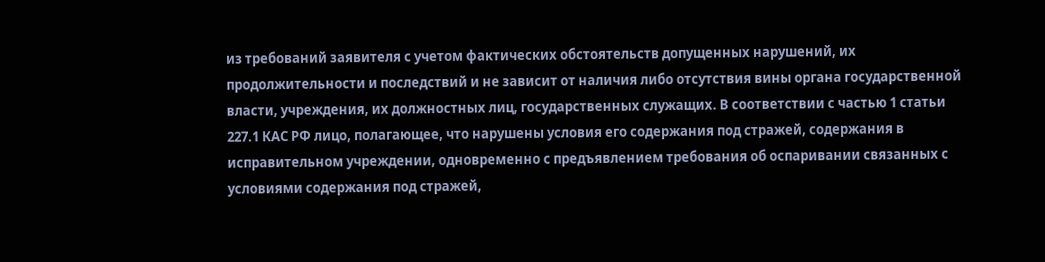из требований заявителя с учетом фактических обстоятельств допущенных нарушений, их продолжительности и последствий и не зависит от наличия либо отсутствия вины органа государственной власти, учреждения, их должностных лиц, государственных служащих. В соответствии с частью 1 статьи 227.1 КАС РФ лицо, полагающее, что нарушены условия его содержания под стражей, содержания в исправительном учреждении, одновременно с предъявлением требования об оспаривании связанных с условиями содержания под стражей,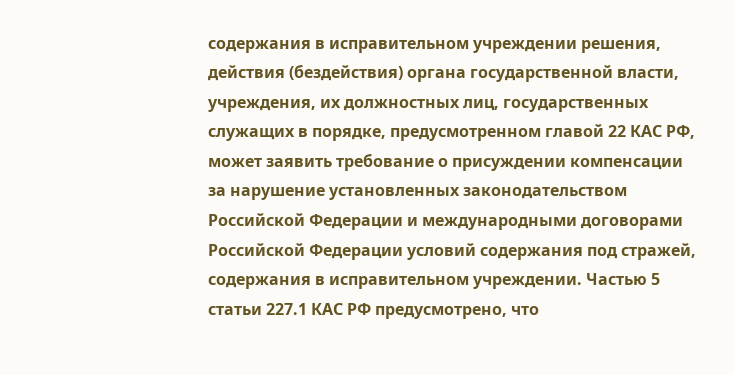содержания в исправительном учреждении решения, действия (бездействия) органа государственной власти, учреждения, их должностных лиц, государственных служащих в порядке, предусмотренном главой 22 КАС РФ, может заявить требование о присуждении компенсации за нарушение установленных законодательством Российской Федерации и международными договорами Российской Федерации условий содержания под стражей, содержания в исправительном учреждении. Частью 5 статьи 227.1 КАС РФ предусмотрено, что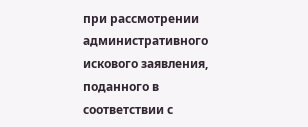при рассмотрении административного искового заявления, поданного в соответствии с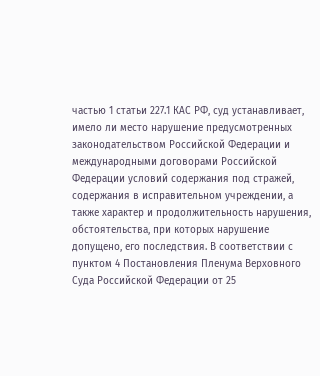частью 1 статьи 227.1 КАС РФ, суд устанавливает, имело ли место нарушение предусмотренных законодательством Российской Федерации и международными договорами Российской Федерации условий содержания под стражей, содержания в исправительном учреждении, а также характер и продолжительность нарушения, обстоятельства, при которых нарушение допущено, его последствия. В соответствии с пунктом 4 Постановления Пленума Верховного Суда Российской Федерации от 25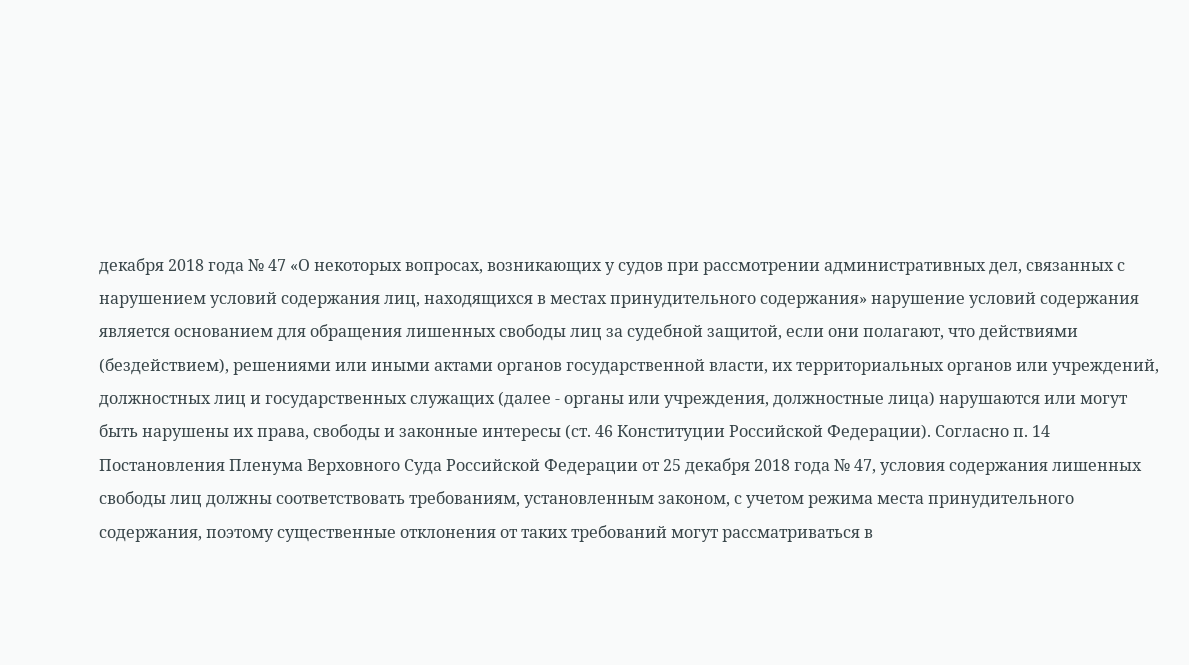декабря 2018 года № 47 «О некоторых вопросах, возникающих у судов при рассмотрении административных дел, связанных с нарушением условий содержания лиц, находящихся в местах принудительного содержания» нарушение условий содержания является основанием для обращения лишенных свободы лиц за судебной защитой, если они полагают, что действиями (бездействием), решениями или иными актами органов государственной власти, их территориальных органов или учреждений, должностных лиц и государственных служащих (далее - органы или учреждения, должностные лица) нарушаются или могут быть нарушены их права, свободы и законные интересы (ст. 46 Конституции Российской Федерации). Согласно п. 14 Постановления Пленума Верховного Суда Российской Федерации от 25 декабря 2018 года № 47, условия содержания лишенных свободы лиц должны соответствовать требованиям, установленным законом, с учетом режима места принудительного содержания, поэтому существенные отклонения от таких требований могут рассматриваться в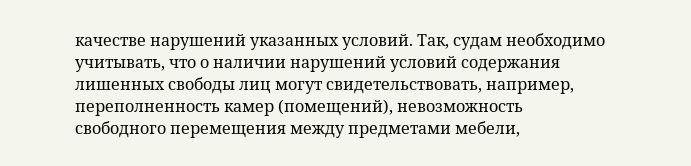качестве нарушений указанных условий. Так, судам необходимо учитывать, что о наличии нарушений условий содержания лишенных свободы лиц могут свидетельствовать, например, переполненность камер (помещений), невозможность свободного перемещения между предметами мебели,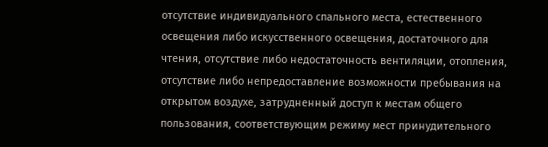отсутствие индивидуального спального места, естественного освещения либо искусственного освещения, достаточного для чтения, отсутствие либо недостаточность вентиляции, отопления, отсутствие либо непредоставление возможности пребывания на открытом воздухе, затрудненный доступ к местам общего пользования, соответствующим режиму мест принудительного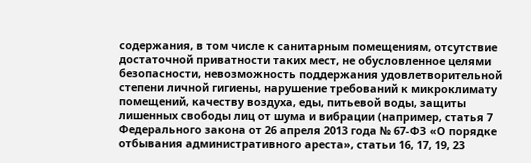содержания, в том числе к санитарным помещениям, отсутствие достаточной приватности таких мест, не обусловленное целями безопасности, невозможность поддержания удовлетворительной степени личной гигиены, нарушение требований к микроклимату помещений, качеству воздуха, еды, питьевой воды, защиты лишенных свободы лиц от шума и вибрации (например, статья 7 Федерального закона от 26 апреля 2013 года № 67-ФЗ «О порядке отбывания административного ареста», статьи 16, 17, 19, 23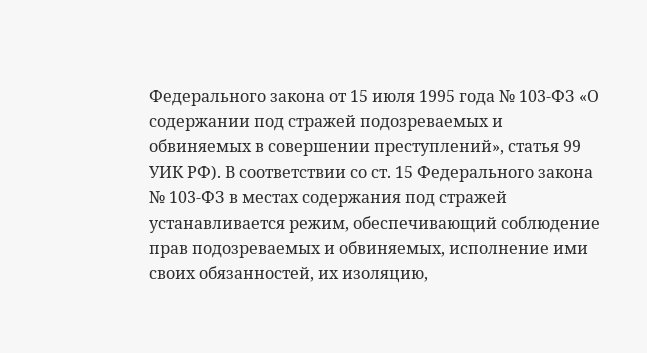Федерального закона от 15 июля 1995 года № 103-ФЗ «О содержании под стражей подозреваемых и обвиняемых в совершении преступлений», статья 99 УИК РФ). В соответствии со ст. 15 Федерального закона № 103-ФЗ в местах содержания под стражей устанавливается режим, обеспечивающий соблюдение прав подозреваемых и обвиняемых, исполнение ими своих обязанностей, их изоляцию,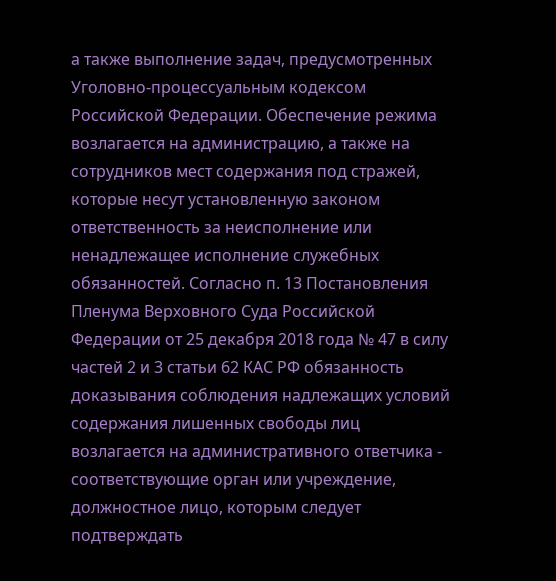а также выполнение задач, предусмотренных Уголовно-процессуальным кодексом Российской Федерации. Обеспечение режима возлагается на администрацию, а также на сотрудников мест содержания под стражей, которые несут установленную законом ответственность за неисполнение или ненадлежащее исполнение служебных обязанностей. Согласно п. 13 Постановления Пленума Верховного Суда Российской Федерации от 25 декабря 2018 года № 47 в силу частей 2 и 3 статьи 62 КАС РФ обязанность доказывания соблюдения надлежащих условий содержания лишенных свободы лиц возлагается на административного ответчика - соответствующие орган или учреждение, должностное лицо, которым следует подтверждать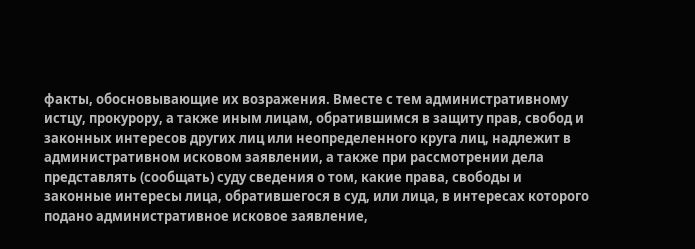факты, обосновывающие их возражения. Вместе с тем административному истцу, прокурору, а также иным лицам, обратившимся в защиту прав, свобод и законных интересов других лиц или неопределенного круга лиц, надлежит в административном исковом заявлении, а также при рассмотрении дела представлять (сообщать) суду сведения о том, какие права, свободы и законные интересы лица, обратившегося в суд, или лица, в интересах которого подано административное исковое заявление,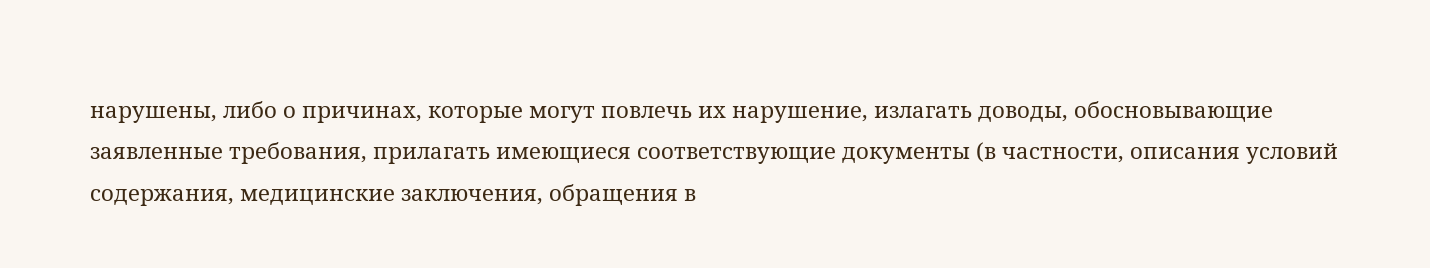нарушены, либо о причинах, которые могут повлечь их нарушение, излагать доводы, обосновывающие заявленные требования, прилагать имеющиеся соответствующие документы (в частности, описания условий содержания, медицинские заключения, обращения в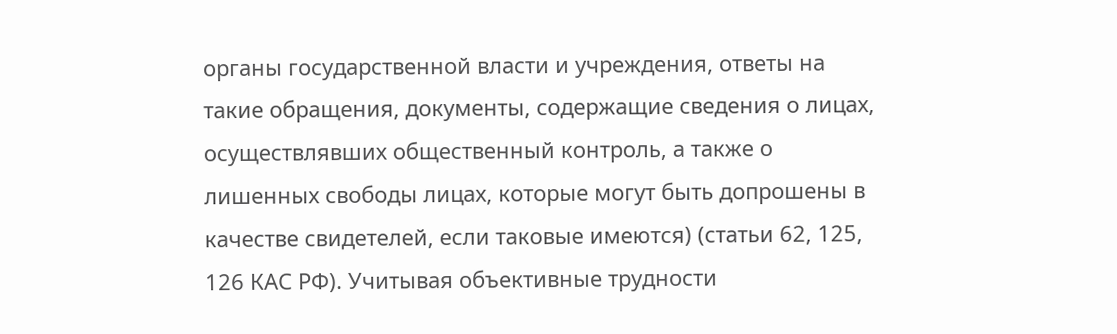органы государственной власти и учреждения, ответы на такие обращения, документы, содержащие сведения о лицах, осуществлявших общественный контроль, а также о лишенных свободы лицах, которые могут быть допрошены в качестве свидетелей, если таковые имеются) (статьи 62, 125, 126 КАС РФ). Учитывая объективные трудности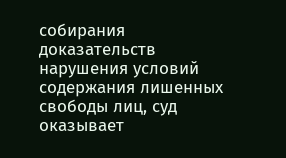собирания доказательств нарушения условий содержания лишенных свободы лиц, суд оказывает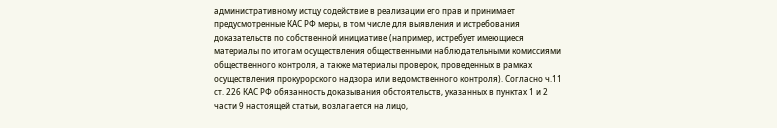административному истцу содействие в реализации его прав и принимает предусмотренные КАС РФ меры, в том числе для выявления и истребования доказательств по собственной инициативе (например, истребует имеющиеся материалы по итогам осуществления общественными наблюдательными комиссиями общественного контроля, а также материалы проверок, проведенных в рамках осуществления прокурорского надзора или ведомственного контроля). Согласно ч.11 ст. 226 КАС РФ обязанность доказывания обстоятельств, указанных в пунктах 1 и 2 части 9 настоящей статьи, возлагается на лицо,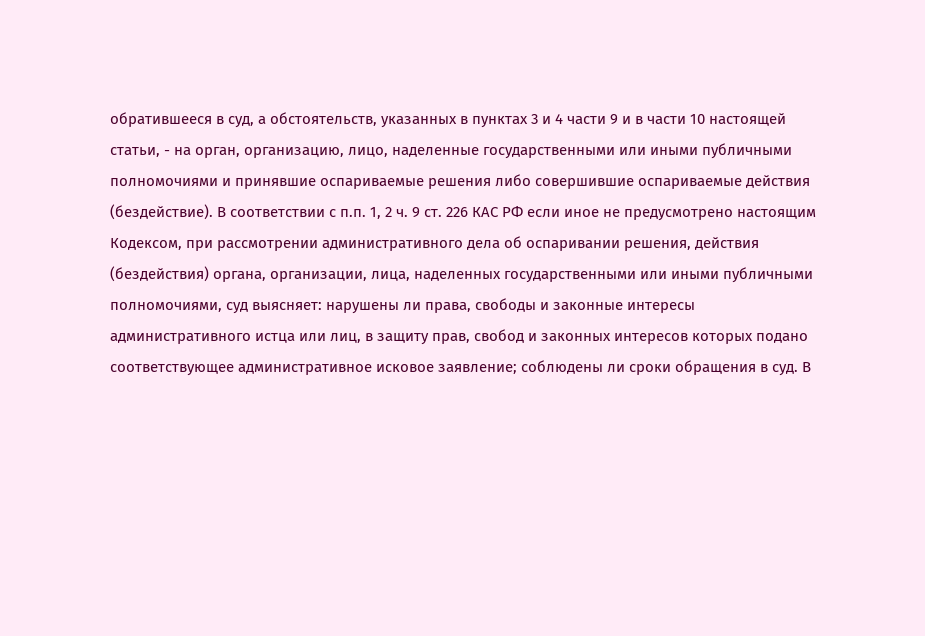обратившееся в суд, а обстоятельств, указанных в пунктах 3 и 4 части 9 и в части 10 настоящей статьи, - на орган, организацию, лицо, наделенные государственными или иными публичными полномочиями и принявшие оспариваемые решения либо совершившие оспариваемые действия (бездействие). В соответствии с п.п. 1, 2 ч. 9 ст. 226 КАС РФ если иное не предусмотрено настоящим Кодексом, при рассмотрении административного дела об оспаривании решения, действия (бездействия) органа, организации, лица, наделенных государственными или иными публичными полномочиями, суд выясняет: нарушены ли права, свободы и законные интересы административного истца или лиц, в защиту прав, свобод и законных интересов которых подано соответствующее административное исковое заявление; соблюдены ли сроки обращения в суд. В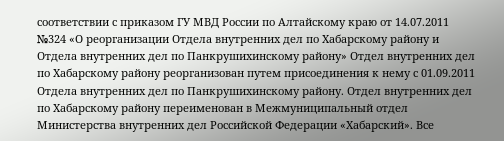соответствии с приказом ГУ МВД России по Алтайскому краю от 14.07.2011 №324 «О реорганизации Отдела внутренних дел по Хабарскому району и Отдела внутренних дел по Панкрушихинскому району» Отдел внутренних дел по Хабарскому району реорганизован путем присоединения к нему с 01.09.2011 Отдела внутренних дел по Панкрушихинскому району. Отдел внутренних дел по Хабарскому району переименован в Межмуниципальный отдел Министерства внутренних дел Российской Федерации «Хабарский». Все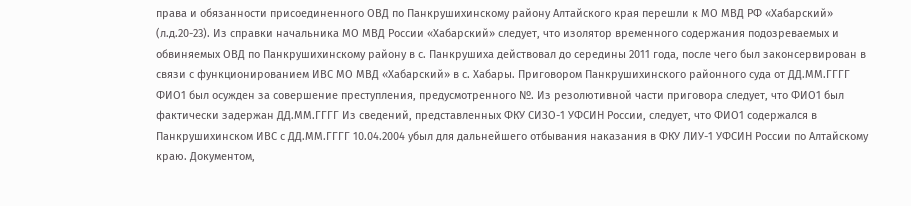права и обязанности присоединенного ОВД по Панкрушихинскому району Алтайского края перешли к МО МВД РФ «Хабарский» (л.д.20-23). Из справки начальника МО МВД России «Хабарский» следует, что изолятор временного содержания подозреваемых и обвиняемых ОВД по Панкрушихинскому району в с. Панкрушиха действовал до середины 2011 года, после чего был законсервирован в связи с функционированием ИВС МО МВД «Хабарский» в с. Хабары. Приговором Панкрушихинского районного суда от ДД.ММ.ГГГГ ФИО1 был осужден за совершение преступления, предусмотренного №. Из резолютивной части приговора следует, что ФИО1 был фактически задержан ДД.ММ.ГГГГ Из сведений, представленных ФКУ СИЗО-1 УФСИН России, следует, что ФИО1 содержался в Панкрушихинском ИВС с ДД.ММ.ГГГГ 10.04.2004 убыл для дальнейшего отбывания наказания в ФКУ ЛИУ-1 УФСИН России по Алтайскому краю. Документом,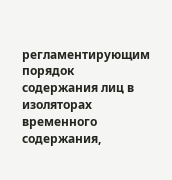регламентирующим порядок содержания лиц в изоляторах временного содержания,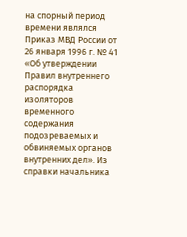на спорный период времени являлся Приказ МВД России от 26 января 1996 г. № 41 «Об утверждении Правил внутреннего распорядка изоляторов временного содержания подозреваемых и обвиняемых органов внутренних дел». Из справки начальника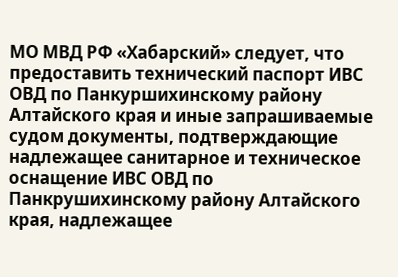МО МВД РФ «Хабарский» следует, что предоставить технический паспорт ИВС ОВД по Панкуршихинскому району Алтайского края и иные запрашиваемые судом документы, подтверждающие надлежащее санитарное и техническое оснащение ИВС ОВД по Панкрушихинскому району Алтайского края, надлежащее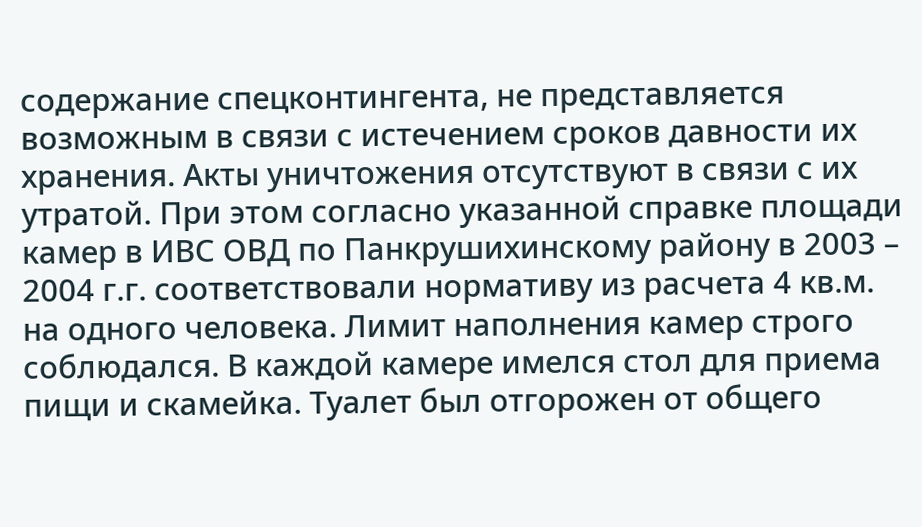содержание спецконтингента, не представляется возможным в связи с истечением сроков давности их хранения. Акты уничтожения отсутствуют в связи с их утратой. При этом согласно указанной справке площади камер в ИВС ОВД по Панкрушихинскому району в 2003 – 2004 г.г. соответствовали нормативу из расчета 4 кв.м. на одного человека. Лимит наполнения камер строго соблюдался. В каждой камере имелся стол для приема пищи и скамейка. Туалет был отгорожен от общего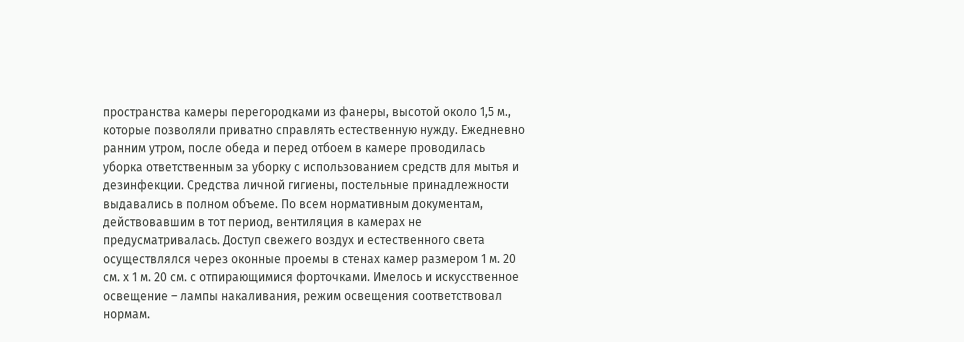пространства камеры перегородками из фанеры, высотой около 1,5 м., которые позволяли приватно справлять естественную нужду. Ежедневно ранним утром, после обеда и перед отбоем в камере проводилась уборка ответственным за уборку с использованием средств для мытья и дезинфекции. Средства личной гигиены, постельные принадлежности выдавались в полном объеме. По всем нормативным документам, действовавшим в тот период, вентиляция в камерах не предусматривалась. Доступ свежего воздух и естественного света осуществлялся через оконные проемы в стенах камер размером 1 м. 20 см. х 1 м. 20 см. с отпирающимися форточками. Имелось и искусственное освещение – лампы накаливания, режим освещения соответствовал нормам.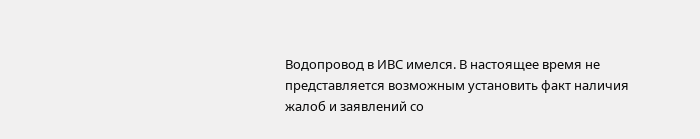Водопровод в ИВС имелся. В настоящее время не представляется возможным установить факт наличия жалоб и заявлений со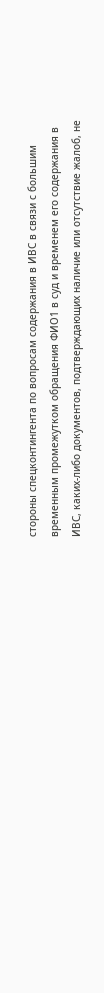стороны спецконтингента по вопросам содержания в ИВС в связи с большим временным промежутком обращения ФИО1 в суд и временем его содержания в ИВС, каких-либо документов, подтверждающих наличие или отсутствие жалоб, не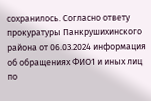сохранилось. Согласно ответу прокуратуры Панкрушихинского района от 06.03.2024 информация об обращениях ФИО1 и иных лиц по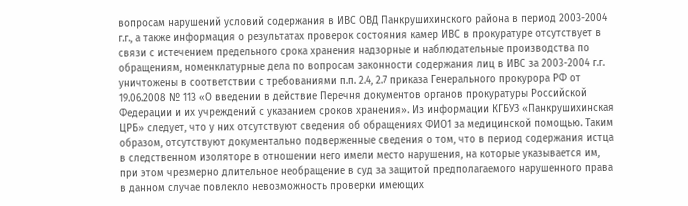вопросам нарушений условий содержания в ИВС ОВД Панкрушихинского района в период 2003-2004 г.г., а также информация о результатах проверок состояния камер ИВС в прокуратуре отсутствует в связи с истечением предельного срока хранения надзорные и наблюдательные производства по обращениям, номенклатурные дела по вопросам законности содержания лиц в ИВС за 2003-2004 г.г. уничтожены в соответствии с требованиями п.п. 2.4, 2.7 приказа Генерального прокурора РФ от 19.06.2008 № 113 «О введении в действие Перечня документов органов прокуратуры Российской Федерации и их учреждений с указанием сроков хранения». Из информации КГБУЗ «Панкрушихинская ЦРБ» следует, что у них отсутствуют сведения об обращениях ФИО1 за медицинской помощью. Таким образом, отсутствуют документально подверженные сведения о том, что в период содержания истца в следственном изоляторе в отношении него имели место нарушения, на которые указывается им, при этом чрезмерно длительное необращение в суд за защитой предполагаемого нарушенного права в данном случае повлекло невозможность проверки имеющих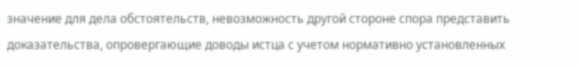значение для дела обстоятельств, невозможность другой стороне спора представить доказательства, опровергающие доводы истца с учетом нормативно установленных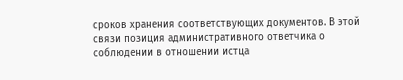сроков хранения соответствующих документов. В этой связи позиция административного ответчика о соблюдении в отношении истца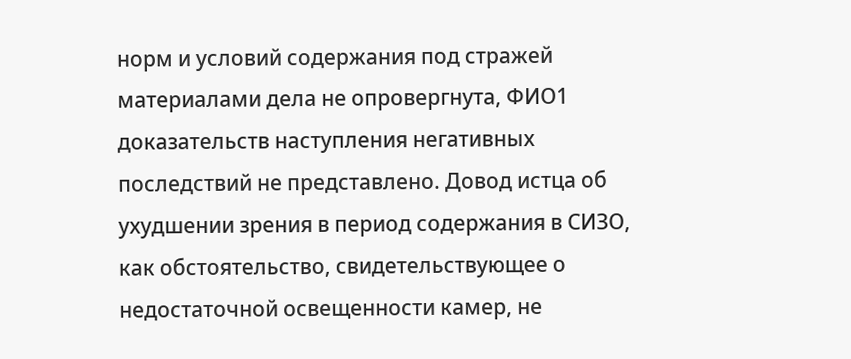норм и условий содержания под стражей материалами дела не опровергнута, ФИО1 доказательств наступления негативных последствий не представлено. Довод истца об ухудшении зрения в период содержания в СИЗО, как обстоятельство, свидетельствующее о недостаточной освещенности камер, не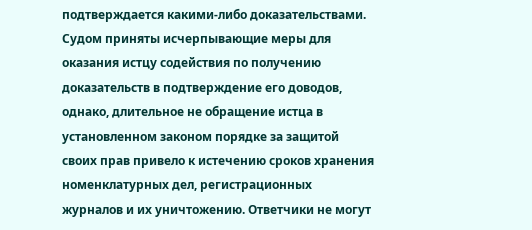подтверждается какими-либо доказательствами. Судом приняты исчерпывающие меры для оказания истцу содействия по получению доказательств в подтверждение его доводов, однако, длительное не обращение истца в установленном законом порядке за защитой своих прав привело к истечению сроков хранения номенклатурных дел, регистрационных журналов и их уничтожению. Ответчики не могут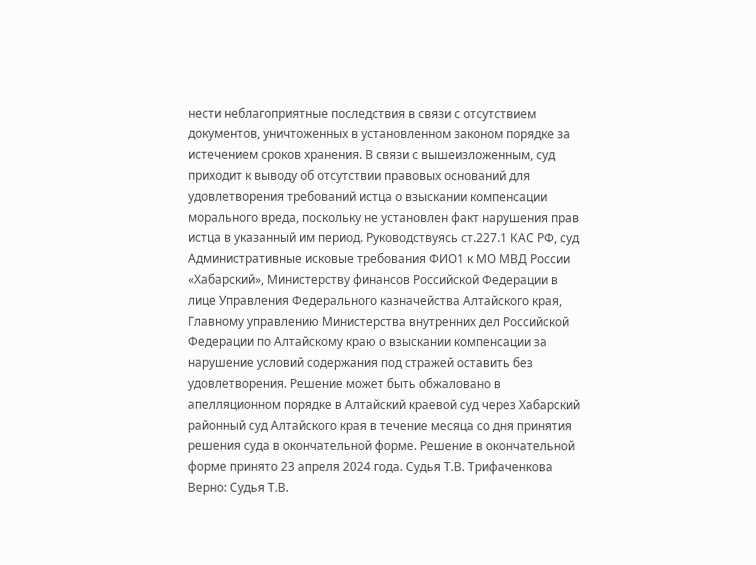нести неблагоприятные последствия в связи с отсутствием документов, уничтоженных в установленном законом порядке за истечением сроков хранения. В связи с вышеизложенным, суд приходит к выводу об отсутствии правовых оснований для удовлетворения требований истца о взыскании компенсации морального вреда, поскольку не установлен факт нарушения прав истца в указанный им период. Руководствуясь ст.227.1 КАС РФ, суд Административные исковые требования ФИО1 к МО МВД России «Хабарский», Министерству финансов Российской Федерации в лице Управления Федерального казначейства Алтайского края, Главному управлению Министерства внутренних дел Российской Федерации по Алтайскому краю о взыскании компенсации за нарушение условий содержания под стражей оставить без удовлетворения. Решение может быть обжаловано в апелляционном порядке в Алтайский краевой суд через Хабарский районный суд Алтайского края в течение месяца со дня принятия решения суда в окончательной форме. Решение в окончательной форме принято 23 апреля 2024 года. Судья Т.В. Трифаченкова Верно: Судья Т.В.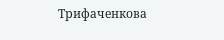Трифаченкова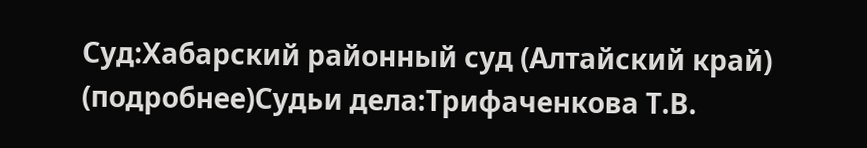Суд:Хабарский районный суд (Алтайский край) (подробнее)Судьи дела:Трифаченкова Т.В.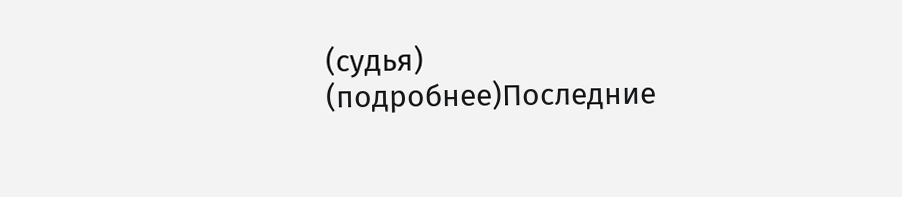(судья) (подробнее)Последние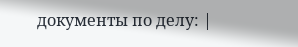документы по делу: |